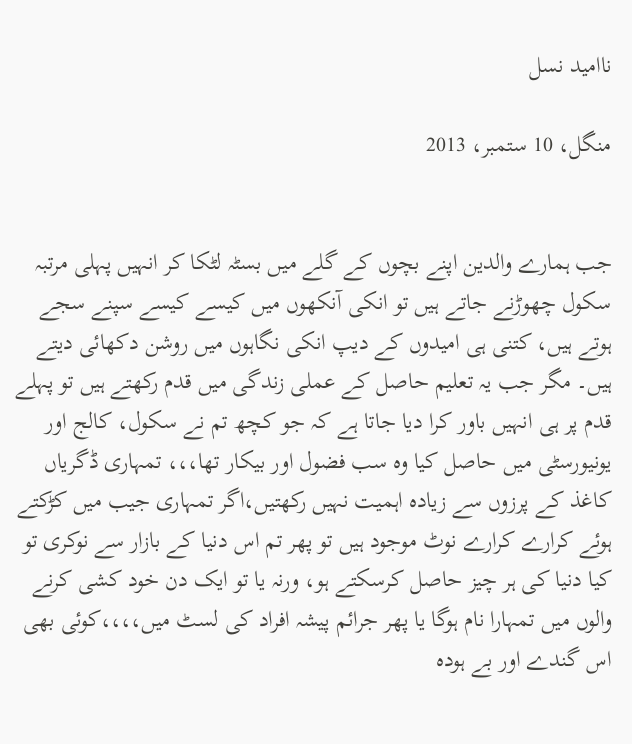ناامید نسل

منگل، 10 ستمبر، 2013


جب ہمارے والدین اپنے بچوں کے گلے میں بسٹہ لٹکا کر انہیں پہلی مرتبہ سکول چھوڑنے جاتے ہیں تو انکی آنکھوں میں کیسے کیسے سپنے سجے ہوتے ہیں، کتنی ہی امیدوں کے دیپ انکی نگاہوں میں روشن دکھائی دیتے ہیں۔ مگر جب یہ تعلیم حاصل کے عملی زندگی میں قدم رکھتے ہیں تو پہلے قدم پر ہی انہیں باور کرا دیا جاتا ہے کہ جو کچھ تم نے سکول، کالج اور یونیورسٹی میں حاصل کیا وہ سب فضول اور بیکار تھا،،، تمہاری ڈگریاں کاغذ کے پرزوں سے زیادہ اہمیت نہیں رکھتیں،اگر تمہاری جیب میں کڑکتے ہوئے کرارے کرارے نوٹ موجود ہیں تو پھر تم اس دنیا کے بازار سے نوکری تو کیا دنیا کی ہر چیز حاصل کرسکتے ہو، ورنہ یا تو ایک دن خود کشی کرنے والوں میں تمہارا نام ہوگا یا پھر جرائم پیشہ افراد کی لسٹ میں،،،،کوئی بھی اس گندے اور بے ہودہ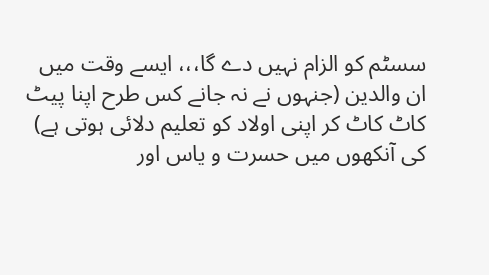سسٹم کو الزام نہیں دے گا،،، ایسے وقت میں ان والدین (جنہوں نے نہ جانے کس طرح اپنا پیٹ کاٹ کاٹ کر اپنی اولاد کو تعلیم دلائی ہوتی ہے) کی آنکھوں میں حسرت و یاس اور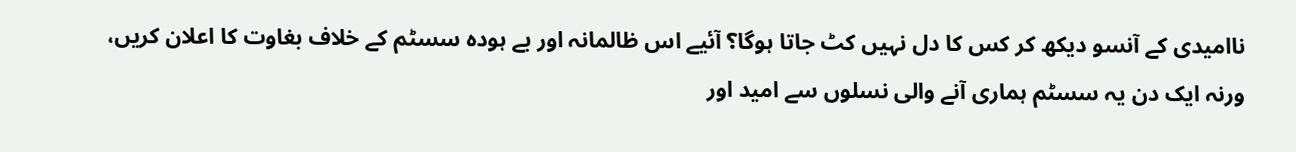ناامیدی کے آنسو دیکھ کر کس کا دل نہیں کٹ جاتا ہوگا؟ آئیے اس ظالمانہ اور بے ہودہ سسٹم کے خلاف بغاوت کا اعلان کریں، ورنہ ایک دن یہ سسٹم ہماری آنے والی نسلوں سے امید اور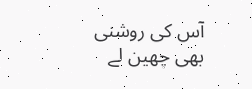آس کی روشنی بھی چھین لے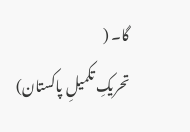گا۔ (
تحریکِ تکمیلِ پاکستان)